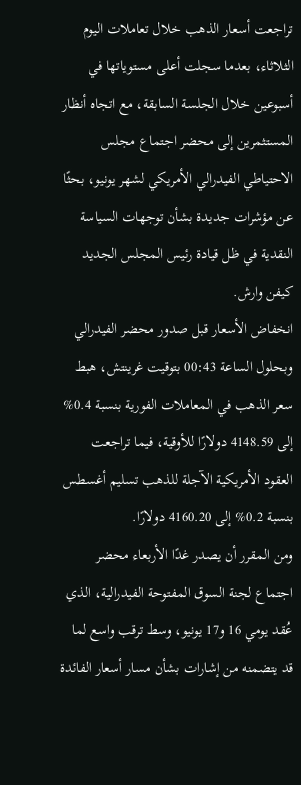تراجعت أسعار الذهب خلال تعاملات اليوم الثلاثاء، بعدما سجلت أعلى مستوياتها في أسبوعين خلال الجلسة السابقة، مع اتجاه أنظار المستثمرين إلى محضر اجتماع مجلس الاحتياطي الفيدرالي الأمريكي لشهر يونيو، بحثًا عن مؤشرات جديدة بشأن توجهات السياسة النقدية في ظل قيادة رئيس المجلس الجديد كيفن وارش.
انخفاض الأسعار قبل صدور محضر الفيدرالي
وبحلول الساعة 00:43 بتوقيت غرينتش، هبط سعر الذهب في المعاملات الفورية بنسبة 0.4% إلى 4148.59 دولارًا للأوقية، فيما تراجعت العقود الأمريكية الآجلة للذهب تسليم أغسطس بنسبة 0.2% إلى 4160.20 دولارًا.
ومن المقرر أن يصدر غدًا الأربعاء محضر اجتماع لجنة السوق المفتوحة الفيدرالية، الذي عُقد يومي 16 و17 يونيو، وسط ترقب واسع لما قد يتضمنه من إشارات بشأن مسار أسعار الفائدة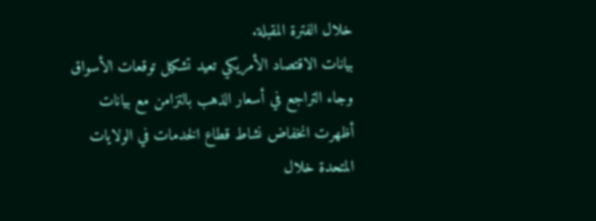خلال الفترة المقبلة.
بيانات الاقتصاد الأمريكي تعيد تشكيل توقعات الأسواق
وجاء التراجع في أسعار الذهب بالتزامن مع بيانات أظهرت انخفاض نشاط قطاع الخدمات في الولايات المتحدة خلال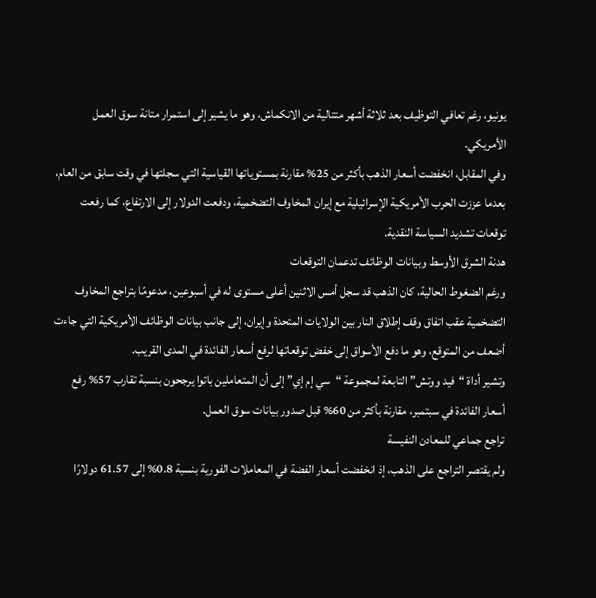يونيو، رغم تعافي التوظيف بعد ثلاثة أشهر متتالية من الانكماش، وهو ما يشير إلى استمرار متانة سوق العمل الأمريكي.
وفي المقابل، انخفضت أسعار الذهب بأكثر من 25% مقارنة بمستوياتها القياسية التي سجلتها في وقت سابق من العام، بعدما عززت الحرب الأمريكية الإسرائيلية مع إيران المخاوف التضخمية، ودفعت الدولار إلى الارتفاع، كما رفعت توقعات تشديد السياسة النقدية.
هدنة الشرق الأوسط وبيانات الوظائف تدعمان التوقعات
ورغم الضغوط الحالية، كان الذهب قد سجل أمس الاثنين أعلى مستوى له في أسبوعين، مدعومًا بتراجع المخاوف التضخمية عقب اتفاق وقف إطلاق النار بين الولايات المتحدة وإيران، إلى جانب بيانات الوظائف الأمريكية التي جاءت أضعف من المتوقع، وهو ما دفع الأسواق إلى خفض توقعاتها لرفع أسعار الفائدة في المدى القريب.
وتشير أداة “فيد ووتش” التابعة لمجموعة “سي إم إي” إلى أن المتعاملين باتوا يرجحون بنسبة تقارب 57% رفع أسعار الفائدة في سبتمبر، مقارنة بأكثر من 60% قبل صدور بيانات سوق العمل.
تراجع جماعي للمعادن النفيسة
ولم يقتصر التراجع على الذهب، إذ انخفضت أسعار الفضة في المعاملات الفورية بنسبة 0.8% إلى 61.57 دولارًا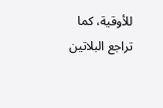للأوقية، كما تراجع البلاتين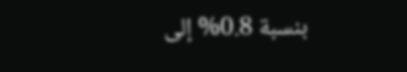بنسبة 0.8% إلى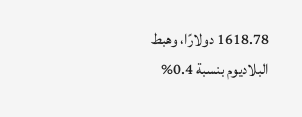1618.78 دولارًا، وهبط البلاديوم بنسبة 0.4%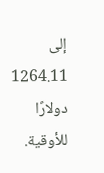إلى 1264.11 دولارًا للأوقية.